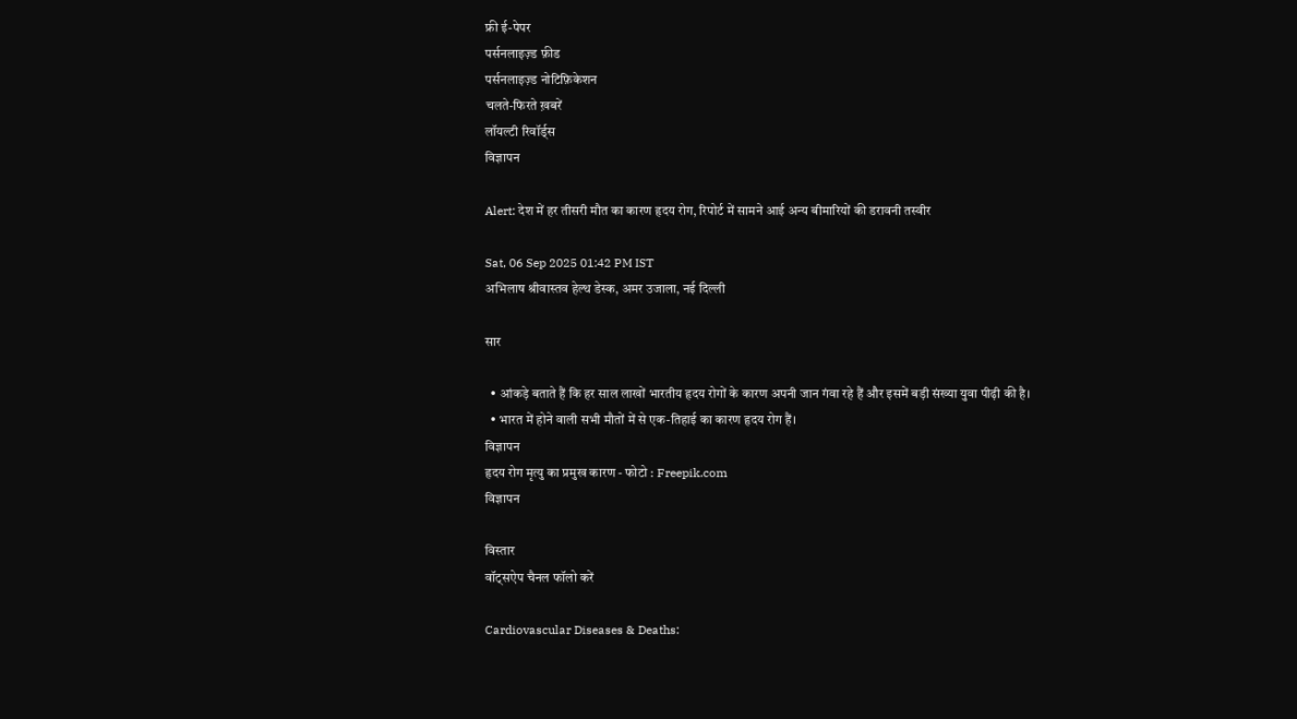फ्री ई-पेपर
पर्सनलाइज़्ड फ़ीड
पर्सनलाइज़्ड नोटिफ़िकेशन
चलते-फिरते ख़बरें
लॉयल्टी रिवॉर्ड्स
विज्ञापन

Alert: देश में हर तीसरी मौत का कारण हृदय रोग, रिपोर्ट में सामने आई अन्य बीमारियों की डरावनी तस्वीर

Sat, 06 Sep 2025 01:42 PM IST
अभिलाष श्रीवास्तव हेल्थ डेस्क, अमर उजाला, नई दिल्ली

सार

  • आंकड़े बताते हैं कि हर साल लाखों भारतीय हृदय रोगों के कारण अपनी जान गंवा रहे हैं और इसमें बड़ी संख्या युवा पीढ़ी की है।
  • भारत में होने वाली सभी मौतों में से एक-तिहाई का कारण हृदय रोग हैं।
विज्ञापन
हृदय रोग मृत्यु का प्रमुख कारण - फोटो : Freepik.com
विज्ञापन

विस्तार
वॉट्सऐप चैनल फॉलो करें

Cardiovascular Diseases & Deaths: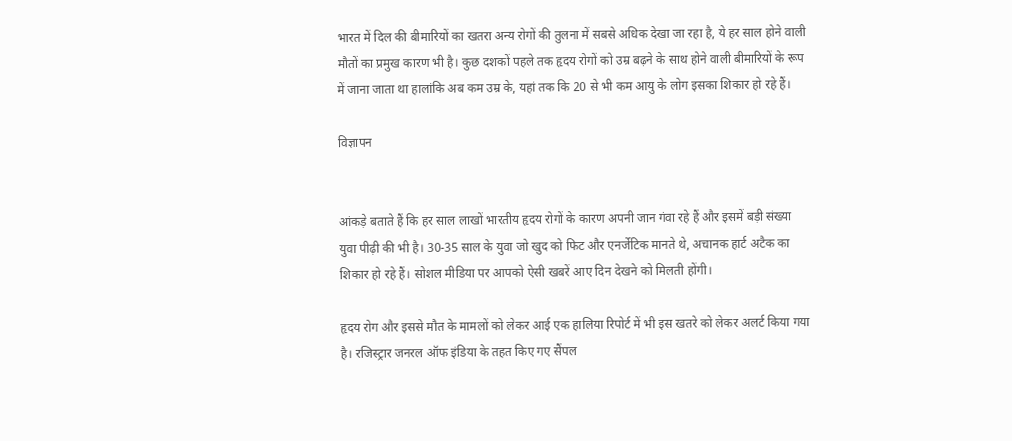भारत में दिल की बीमारियों का खतरा अन्य रोगों की तुलना में सबसे अधिक देखा जा रहा है, ये हर साल होने वाली मौतों का प्रमुख कारण भी है। कुछ दशकों पहले तक हृदय रोगों को उम्र बढ़ने के साथ होने वाली बीमारियों के रूप में जाना जाता था हालांकि अब कम उम्र के, यहां तक कि 20 से भी कम आयु के लोग इसका शिकार हो रहे हैं।

विज्ञापन


आंकड़े बताते हैं कि हर साल लाखों भारतीय हृदय रोगों के कारण अपनी जान गंवा रहे हैं और इसमें बड़ी संख्या युवा पीढ़ी की भी है। 30-35 साल के युवा जो खुद को फिट और एनर्जेटिक मानते थे, अचानक हार्ट अटैक का शिकार हो रहे हैं। सोशल मीडिया पर आपको ऐसी खबरें आए दिन देखने को मिलती होंगी।

हृदय रोग और इससे मौत के मामलों को लेकर आई एक हालिया रिपोर्ट में भी इस खतरे को लेकर अलर्ट किया गया है। रजिस्ट्रार जनरल ऑफ इंडिया के तहत किए गए सैंपल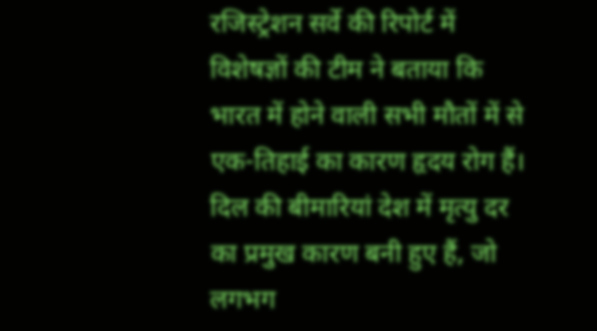रजिस्ट्रेशन सर्वे की रिपोर्ट में विशेषज्ञों की टीम ने बताया कि भारत में होने वाली सभी मौतों में से एक-तिहाई का कारण हृदय रोग हैं। दिल की बीमारियां देश में मृत्यु दर का प्रमुख कारण बनी हुए हैं, जो लगभग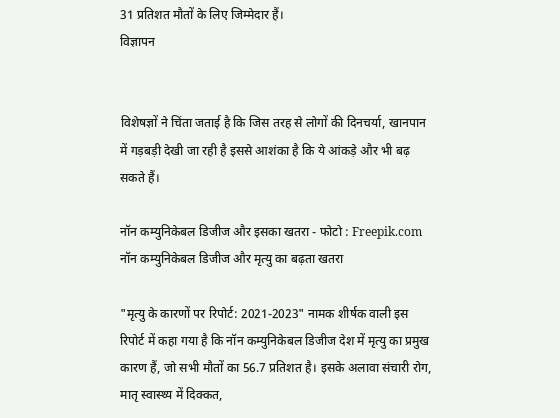31 प्रतिशत मौतों के लिए जिम्मेदार हैं।
विज्ञापन


विशेषज्ञों ने चिंता जताई है कि जिस तरह से लोगों की दिनचर्या, खानपान में गड़बड़ी देखी जा रही है इससे आशंका है कि ये आंकड़े और भी बढ़ सकते हैं।

नॉन कम्युनिकेबल डिजीज और इसका खतरा - फोटो : Freepik.com
नॉन कम्युनिकेबल डिजीज और मृत्यु का बढ़ता खतरा

"मृत्यु के कारणों पर रिपोर्ट: 2021-2023" नामक शीर्षक वाली इस रिपोर्ट में कहा गया है कि नॉन कम्युनिकेबल डिजीज देश में मृत्यु का प्रमुख कारण हैं, जो सभी मौतों का 56.7 प्रतिशत है। इसके अलावा संचारी रोग, मातृ स्वास्थ्य में दिक्कत,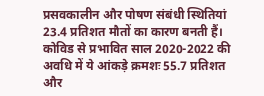प्रसवकालीन और पोषण संबंधी स्थितियां 23.4 प्रतिशत मौतों का कारण बनती हैं। कोविड से प्रभावित साल 2020-2022 की अवधि में ये आंकड़े क्रमशः 55.7 प्रतिशत और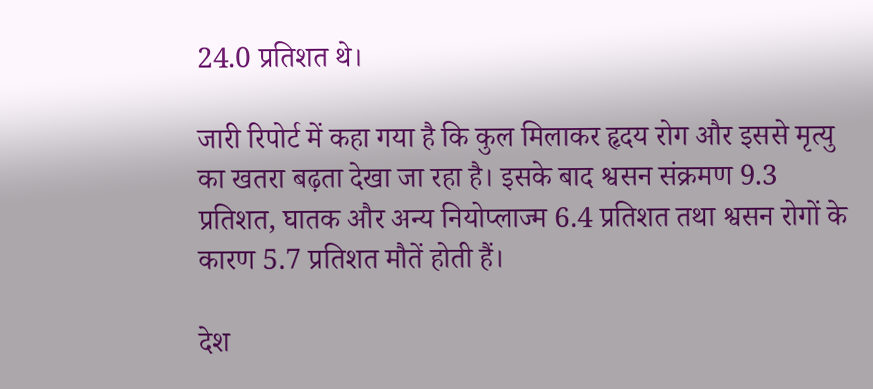24.0 प्रतिशत थे।

जारी रिपोर्ट में कहा गया है कि कुल मिलाकर हृदय रोग और इससे मृत्यु का खतरा बढ़ता देखा जा रहा है। इसके बाद श्वसन संक्रमण 9.3 प्रतिशत, घातक और अन्य नियोप्लाज्म 6.4 प्रतिशत तथा श्वसन रोगों के कारण 5.7 प्रतिशत मौतें होती हैं।

देश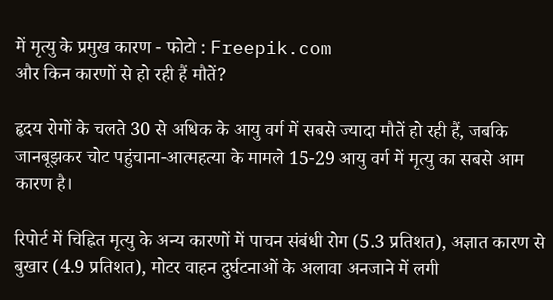में मृत्यु के प्रमुख कारण - फोटो : Freepik.com
और किन कारणों से हो रही हैं मौतें?

हृदय रोगों के चलते 30 से अधिक के आयु वर्ग में सबसे ज्यादा मौतें हो रही हैं, जबकि जानबूझकर चोट पहुंचाना-आत्महत्या के मामले 15-29 आयु वर्ग में मृत्यु का सबसे आम कारण है।

रिपोर्ट में चिह्नित मृत्यु के अन्य कारणों में पाचन संबंधी रोग (5.3 प्रतिशत), अज्ञात कारण से बुखार (4.9 प्रतिशत), मोटर वाहन दुर्घटनाओं के अलावा अनजाने में लगी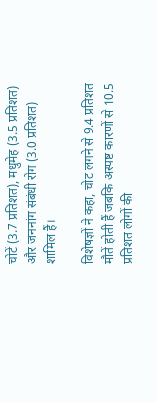चोटें (3.7 प्रतिशत), मधुमेह (3.5 प्रतिशत) और जननांग संबंधी रोग (3.0 प्रतिशत) शामिल हैं।

विशेषज्ञों ने कहा, चोट लगने से 9.4 प्रतिशत मौतें होती हैं जबकि अस्पष्ट कारणों से 10.5 प्रतिशत लोगों की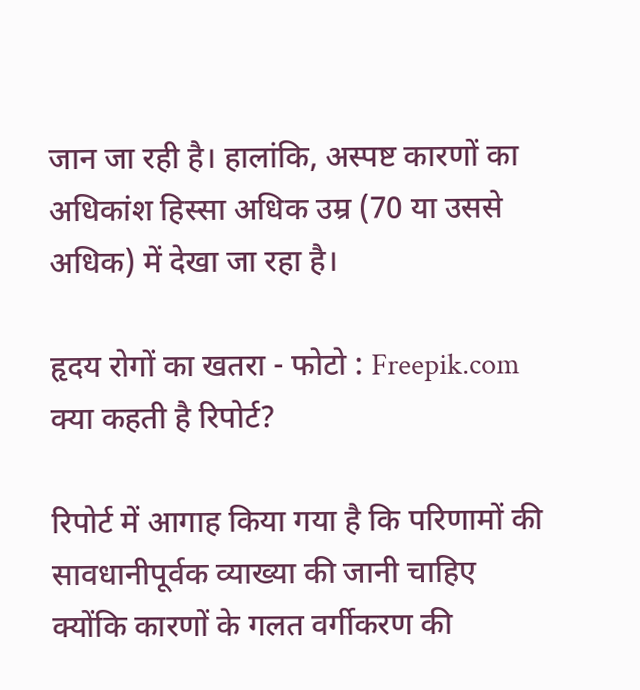जान जा रही है। हालांकि, अस्पष्ट कारणों का अधिकांश हिस्सा अधिक उम्र (70 या उससे अधिक) में देखा जा रहा है।

हृदय रोगों का खतरा - फोटो : Freepik.com
क्या कहती है रिपोर्ट?

रिपोर्ट में आगाह किया गया है कि परिणामों की सावधानीपूर्वक व्याख्या की जानी चाहिए क्योंकि कारणों के गलत वर्गीकरण की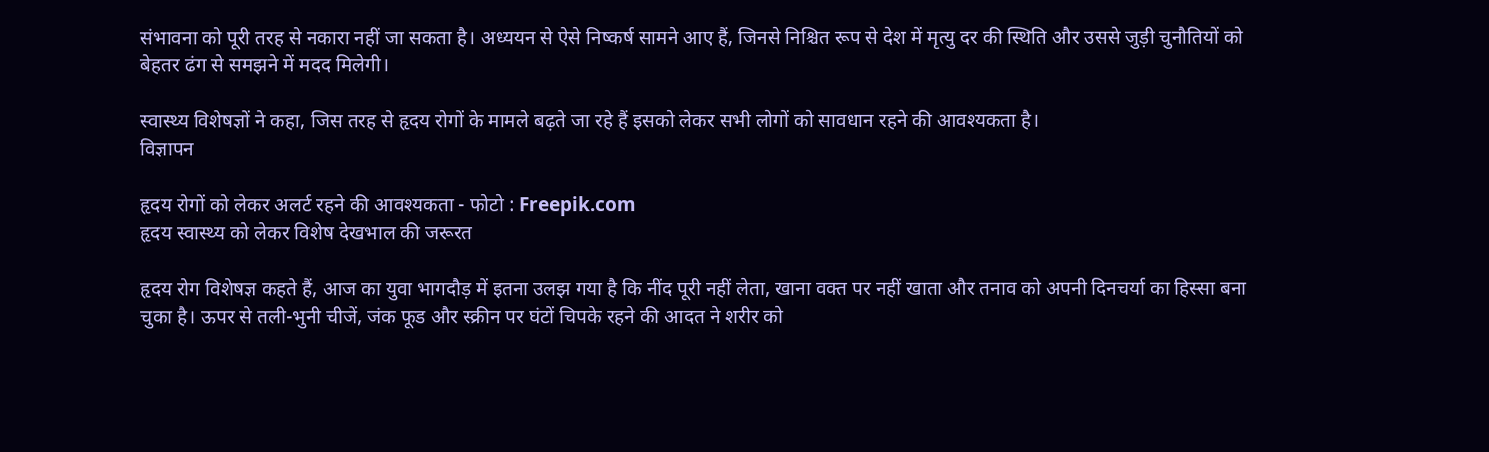संभावना को पूरी तरह से नकारा नहीं जा सकता है। अध्ययन से ऐसे निष्कर्ष सामने आए हैं, जिनसे निश्चित रूप से देश में मृत्यु दर की स्थिति और उससे जुड़ी चुनौतियों को बेहतर ढंग से समझने में मदद मिलेगी।

स्वास्थ्य विशेषज्ञों ने कहा, जिस तरह से हृदय रोगों के मामले बढ़ते जा रहे हैं इसको लेकर सभी लोगों को सावधान रहने की आवश्यकता है।
विज्ञापन

हृदय रोगों को लेकर अलर्ट रहने की आवश्यकता - फोटो : Freepik.com
हृदय स्वास्थ्य को लेकर विशेष देखभाल की जरूरत

हृदय रोग विशेषज्ञ कहते हैं, आज का युवा भागदौड़ में इतना उलझ गया है कि नींद पूरी नहीं लेता, खाना वक्त पर नहीं खाता और तनाव को अपनी दिनचर्या का हिस्सा बना चुका है। ऊपर से तली-भुनी चीजें, जंक फूड और स्क्रीन पर घंटों चिपके रहने की आदत ने शरीर को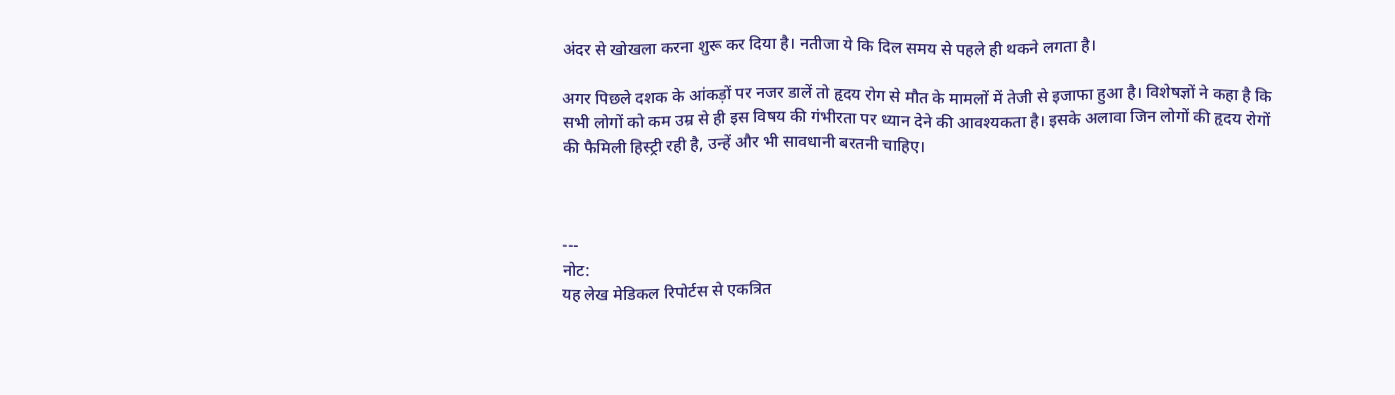अंदर से खोखला करना शुरू कर दिया है। नतीजा ये कि दिल समय से पहले ही थकने लगता है।

अगर पिछले दशक के आंकड़ों पर नजर डालें तो हृदय रोग से मौत के मामलों में तेजी से इजाफा हुआ है। विशेषज्ञों ने कहा है कि सभी लोगों को कम उम्र से ही इस विषय की गंभीरता पर ध्यान देने की आवश्यकता है। इसके अलावा जिन लोगों की हृदय रोगों की फैमिली हिस्ट्री रही है, उन्हें और भी सावधानी बरतनी चाहिए।



---
नोट:
यह लेख मेडिकल रिपोर्टस से एकत्रित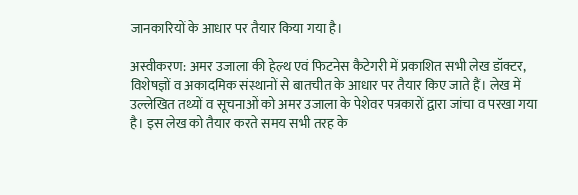जानकारियों के आधार पर तैयार किया गया है।

अस्वीकरण: अमर उजाला की हेल्थ एवं फिटनेस कैटेगरी में प्रकाशित सभी लेख डॉक्टर, विशेषज्ञों व अकादमिक संस्थानों से बातचीत के आधार पर तैयार किए जाते हैं। लेख में उल्लेखित तथ्यों व सूचनाओं को अमर उजाला के पेशेवर पत्रकारों द्वारा जांचा व परखा गया है। इस लेख को तैयार करते समय सभी तरह के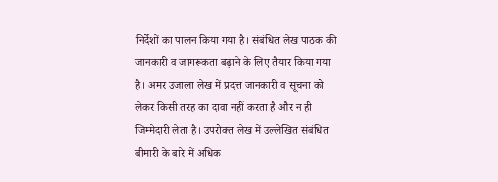निर्देशों का पालन किया गया है। संबंधित लेख पाठक की जानकारी व जागरूकता बढ़ाने के लिए तैयार किया गया है। अमर उजाला लेख में प्रदत्त जानकारी व सूचना को लेकर किसी तरह का दावा नहीं करता है और न ही जिम्मेदारी लेता है। उपरोक्त लेख में उल्लेखित संबंधित बीमारी के बारे में अधिक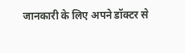जानकारी के लिए अपने डॉक्टर से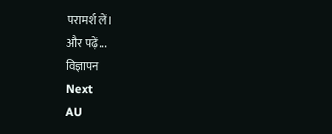परामर्श लें।
और पढ़ें...
विज्ञापन
Next
AU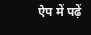ऐप में पढ़ें